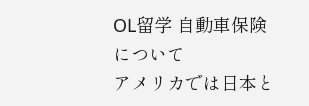OL留学 自動車保険について
アメリカでは日本と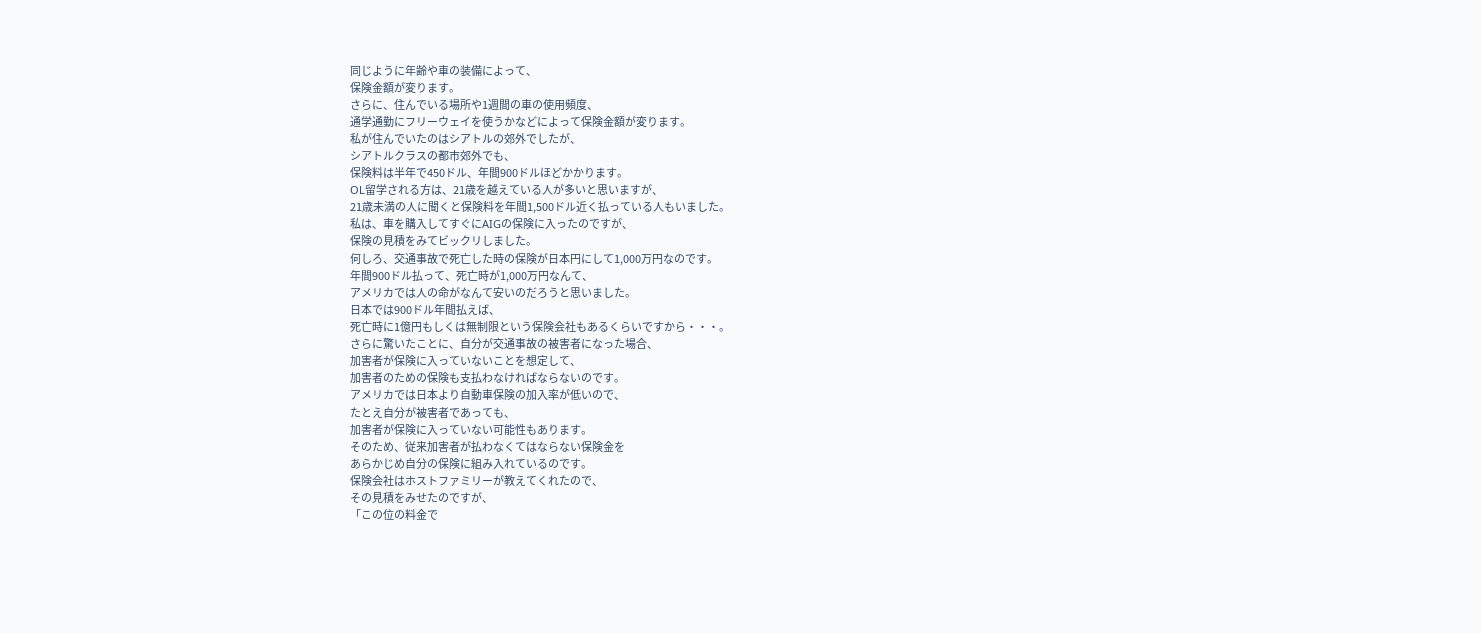同じように年齢や車の装備によって、
保険金額が変ります。
さらに、住んでいる場所や1週間の車の使用頻度、
通学通勤にフリーウェイを使うかなどによって保険金額が変ります。
私が住んでいたのはシアトルの郊外でしたが、
シアトルクラスの都市郊外でも、
保険料は半年で450ドル、年間900ドルほどかかります。
OL留学される方は、21歳を越えている人が多いと思いますが、
21歳未満の人に聞くと保険料を年間1,500ドル近く払っている人もいました。
私は、車を購入してすぐにAIGの保険に入ったのですが、
保険の見積をみてビックリしました。
何しろ、交通事故で死亡した時の保険が日本円にして1,000万円なのです。
年間900ドル払って、死亡時が1,000万円なんて、
アメリカでは人の命がなんて安いのだろうと思いました。
日本では900ドル年間払えば、
死亡時に1億円もしくは無制限という保険会社もあるくらいですから・・・。
さらに驚いたことに、自分が交通事故の被害者になった場合、
加害者が保険に入っていないことを想定して、
加害者のための保険も支払わなければならないのです。
アメリカでは日本より自動車保険の加入率が低いので、
たとえ自分が被害者であっても、
加害者が保険に入っていない可能性もあります。
そのため、従来加害者が払わなくてはならない保険金を
あらかじめ自分の保険に組み入れているのです。
保険会社はホストファミリーが教えてくれたので、
その見積をみせたのですが、
「この位の料金で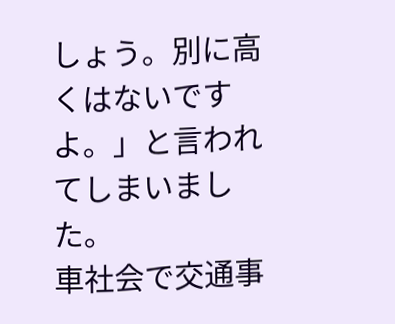しょう。別に高くはないですよ。」と言われてしまいました。
車社会で交通事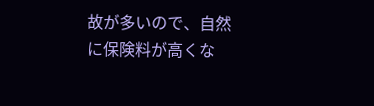故が多いので、自然に保険料が高くな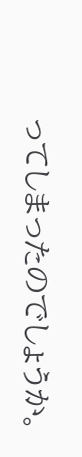ってしまったのでしょうか。